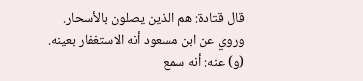قال قتادة: هم الذين يصلون بالأسحار.
وروي عن ابن مسعود أنه الاستغفار بعينه.
(و) عنه: أنه سمع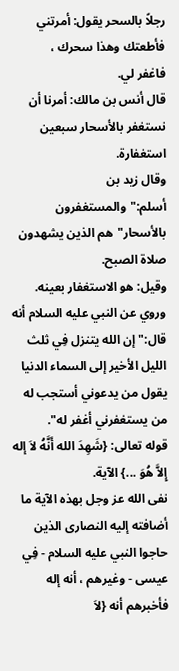رجلاً بالسحر يقول: أمرتني فأطعتك وهذا سحرك ،
فاغفر لي.
قال أنس بن مالك: أمرنا أن نستغفر بالأسحار سبعين استغفارة.
وقال زيد بن أسلم:"والمستغفرون بالأسحار"هم الذين يشهدون صلاة الصبح.
وقيل: هو الاستغفار بعينه.
وروي عن النبي عليه السلام أنه قال:"إن الله يتنزل فِي ثلث الليل الأخير إلى السماء الدنيا يقول من يدعوني أستجب له من يستغفرني أغفر له".
قوله تعالى: {شَهِدَ الله أَنَّهُ لاَ إله إِلاَّ هُوَ ...} الآية.
نفى الله عز وجل بهذه الآية ما أضافته إليه النصارى الذين حاجوا النبي عليه السلام - فِي عيسى - وغيرهم ، أنه إله فأخبرهم أنه {لاَ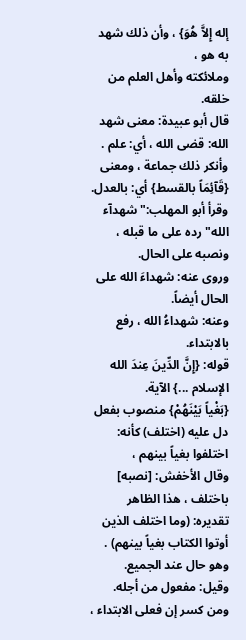إله إِلاَّ هُوَ} ، وأن ذلك شهد به هو ،
وملائكته وأهل العلم من خلقه.
قال أبو عبيدة: معنى شهد الله: قضى الله ، أي: علم . وأنكر ذلك جماعة ، ومعنى {قَآئِمَاً بالقسط} أي: بالعدل.
وقرأ أبو المهلب:"شهدآء الله"رده على ما قبله ، ونصبه على الحال.
وروى عنه: شهداءَ الله على الحال أيضاً.
وعنه: شهداءُ الله ، رفع بالابتداء.
قوله: {إِنَّ الدِّينَ عِندَ الله الإسلام ...} الآية.
{بَغْياً بَيْنَهُمْ} منصوب بفعل دل عليه (اختلف) كأنه: اختلفوا بغياً بينهم ،
وقال الأخفش: [نصبه] باختلف ، هذا الظاهر تقديره: (وما اختلف الذين أوتوا الكتاب بغياً بينهم) .
وهو حال عند الجميع.
وقيل: مفعول من أجله.
ومن كسر إن فعلى الابتداء ،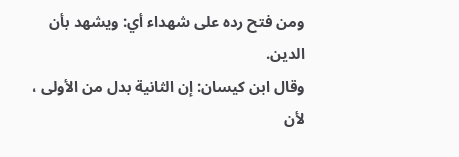ومن فتح رده على شهداء أي: ويشهد بأن الدين.
وقال ابن كيسان: إن الثانية بدل من الأولى ، لأن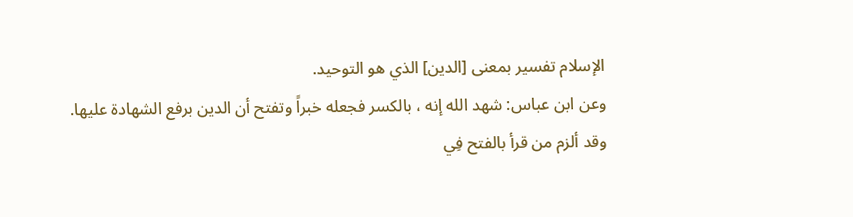الإسلام تفسير بمعنى [الدين] الذي هو التوحيد.
وعن ابن عباس: شهد الله إنه ، بالكسر فجعله خبراً وتفتح أن الدين برفع الشهادة عليها.
وقد ألزم من قرأ بالفتح فِي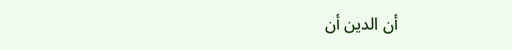أن الدين أن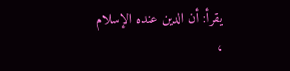يقرأ: أن الدين عنده الإسلام ،